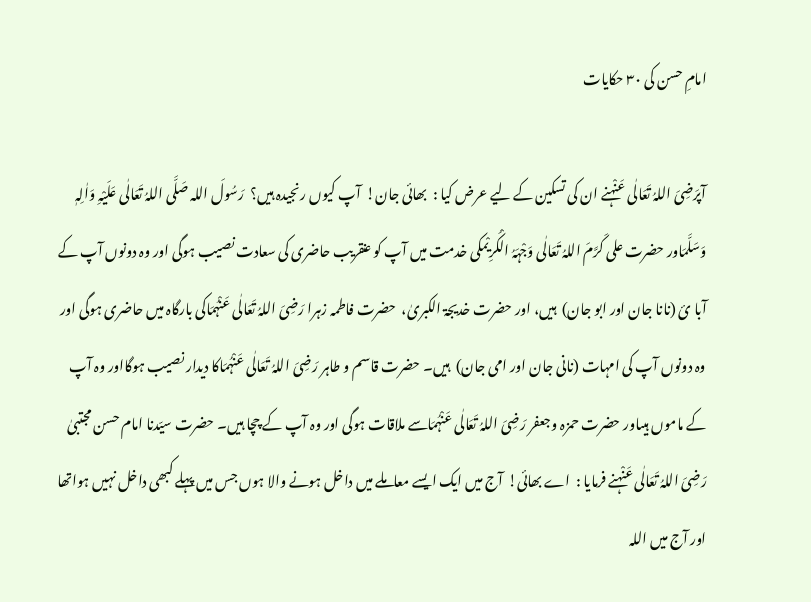امامِ حسن کی ۳۰ حکایات

آپرَضِیَ اللہُ تَعَالٰی عَنْہنے ان کی تسکین کے لیے عرض کیا :  بھائی جان!  آپ کیوں رنجیدہ ہیں؟  رَسُولَ اللہ صَلَّی اللہُ تَعَالٰی عَلَیْہِ وَاٰلِہٖ وَسَلَّمَاور حضرت علی کَرَّمَ اللہُ تَعَالٰی وَجْہَہُ الْکَرِیْمکی خدمت میں آپ کو عنقریب حاضری کی سعادت نصیب ہوگی اور وہ دونوں آپ کے آبا ئ (نانا جان اور ابو جان)  ہیں، اور حضرت خدیجۃ الکبریٰ،  حضرت فاطمہ زہرا رَضِیَ اللہُ تَعَالٰی عَنْہُمَاکی بارگاہ میں حاضری ہوگی اور وہ دونوں آپ کی امہات (نانی جان اور امی جان)  ہیں۔ حضرت قاسم و طاہر رَضِیَ اللہُ تَعَالٰی عَنْہُمَاکا دیدار نصیب ہوگااور وہ آپ کے ماموں ہیںاور حضرت حمزہ وجعفر رَضِیَ اللہُ تَعَالٰی عَنْہُمَاسے ملاقات ہوگی اور وہ آپ کے چچا ہیں۔ حضرت سیّدنا امام حسن مجتبیٰ رَضِیَ اللہُ تَعَالٰی عَنْہنے فرمایا :  اے بھائی!  آج میں ایک ایسے معاملے میں داخل ہونے والا ہوں جس میں پہلے کبھی داخل نہیں ہواتھا اور آج میں اللہ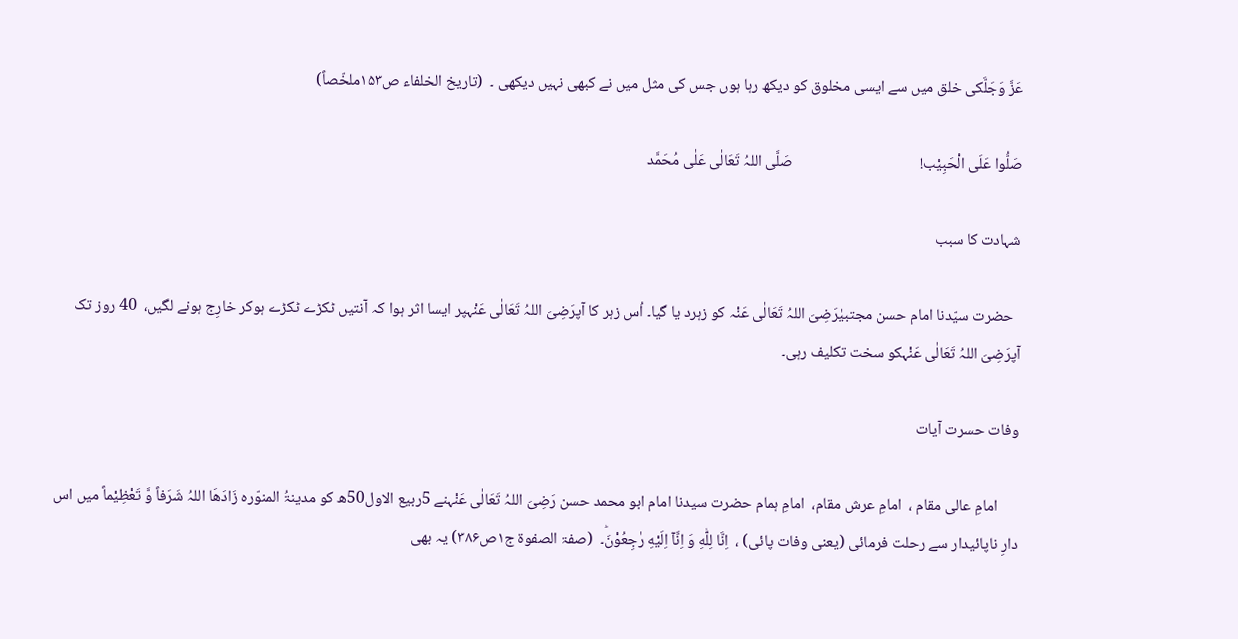عَزَّ وَجَلَّکی خلق میں سے ایسی مخلوق کو دیکھ رہا ہوں جس کی مثل میں نے کبھی نہیں دیکھی ۔  (تاریخ الخلفاء ص۱۵۳ملخّصاً)

صَلُّوا عَلَی الْحَبِیْب!                                    صَلَّی اللہُ تَعَالٰی عَلٰی مُحَمَّد

شہادت کا سبب

  حضرت سیّدنا امام حسن مجتبیٰرَضِیَ اللہُ تَعَالٰی عَنْہ کو زہرد یا گیا۔ اُس زہر کا آپرَضِیَ اللہُ تَعَالٰی عَنْہپر ایسا اثر ہوا کہ آنتیں ٹکڑے ٹکڑے ہوکر خارِج ہونے لگیں،  40 روز تک آپرَضِیَ اللہُ تَعَالٰی عَنْہکو سخت تکلیف رہی۔

وفات حسرت آیات

      امامِ عالی مقام ،  امامِ عرش مقام،  امامِ ہمام حضرت سیدنا امام ابو محمد حسن رَضِیَ اللہُ تَعَالٰی عَنْہنے 5ربیع الاول50ھ کو مدینۃُ المنوّرہ زَادَھَا اللہُ شَرَفاً وَّ تَعْظِیْماً میں اس دارِ ناپائیدار سے رحلت فرمائی (یعنی وفات پائی) ،  اِنَّا لِلّٰهِ وَ اِنَّاۤ اِلَیْهِ رٰجِعُوْنَؕ۔  (صفۃ الصفوۃ ج۱ص۳۸۶) یہ بھی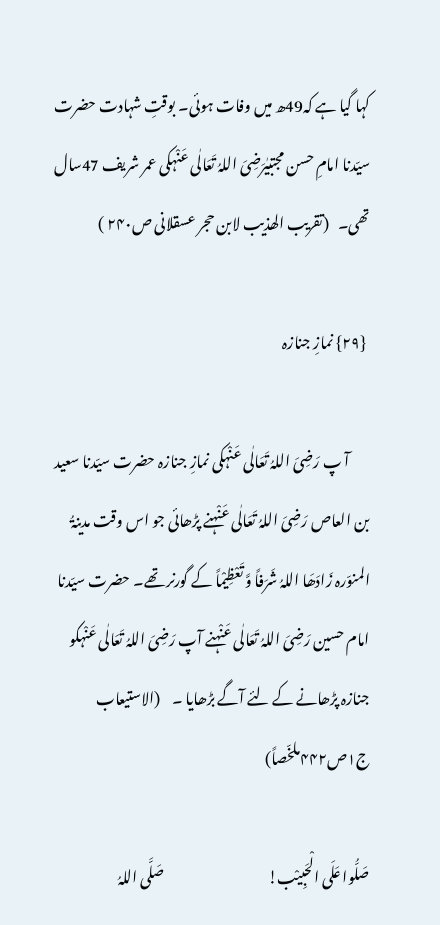کہا گیا ہے کہ49ھ میں وفات ہوئی۔ بوقتِ شہادت حضرت سیّدنا امامِ حسن مجتبیٰرَضِیَ اللہُ تَعَالٰی عَنْہکی عمر شریف 47سال تھی۔   (تقریب الھذیب لابن حجر عسقلانی ص۲۴۰ )

 {۲۹} نمازِ جنازہ

       آ پ رَضِیَ اللہُ تَعَالٰی عَنْہکی نمازِ جنازہ حضرت سیّدنا سعید بن العاص رَضِیَ اللہُ تَعَالٰی عَنْہنے پڑھائی جو اس وقت مدینۃُ المنوّرہ زَادَھَا اللہُ شَرَفاً وَّ تَعْظِیْماً کے گورنر تھے۔ حضرت سیّدنا امام حسین رَضِیَ اللہُ تَعَالٰی عَنْہنے آپ رَضِیَ اللہُ تَعَالٰی عَنْہکو جنازہ پڑھانے کے لئے آگے بڑھایا ۔    (الاستیعاب ج۱ص۴۴۲ملخّصاً)

صَلُّوا عَلَی الْحَبِیْب!                                    صَلَّی اللہُ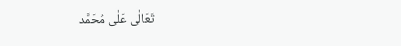تَعَالٰی عَلٰی مُحَمَّد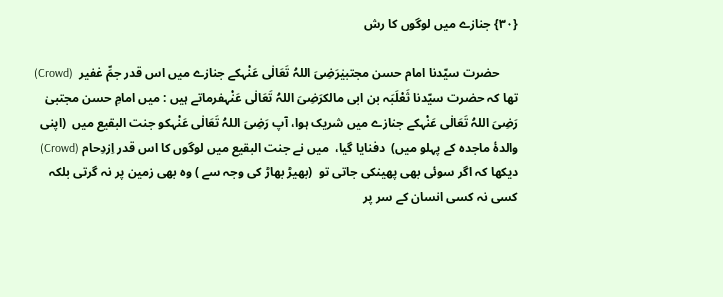{۳۰} جنازے میں لوگوں کا رش

      حضرت سیّدنا امام حسن مجتبیٰرَضِیَ اللہُ تَعَالٰی عَنْہکے جنازے میں اس قدر جمِّ غفیر  (Crowd)  تھا کہ حضرت سیّدنا ثَعْلَبَہ بن ابی مالکرَضِیَ اللہُ تَعَالٰی عَنْہفرماتے ہیں : میں امامِ حسن مجتبیٰ رَضِیَ اللہُ تَعَالٰی عَنْہکے جنازے میں شریک ہوا، آپ رَضِیَ اللہُ تَعَالٰی عَنْہکو جنت البقیع میں  (اپنی والدۂ ماجدہ کے پہلو میں)  دفنایا گیا،  میں نے جنت البقیع میں لوگوں کا اس قدر اِزدِحام (Crowd)  دیکھا کہ اگر سوئی بھی پھینکی جاتی تو  (بھیڑ بھاڑ کی وجہ سے ) وہ بھی زمین پر نہ گرتی بلکہ کسی نہ کسی انسان کے سر پر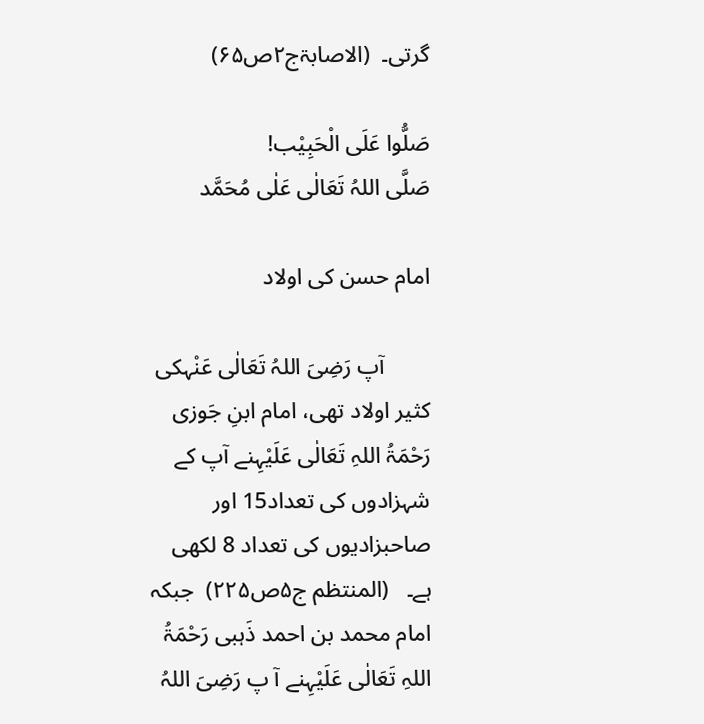گرتی۔  (الاصابۃج۲ص۶۵)

صَلُّوا عَلَی الْحَبِیْب!                                    صَلَّی اللہُ تَعَالٰی عَلٰی مُحَمَّد

امام حسن کی اولاد

        آپ رَضِیَ اللہُ تَعَالٰی عَنْہکی کثیر اولاد تھی، امام ابنِ جَوزی رَحْمَۃُ اللہِ تَعَالٰی عَلَیْہِنے آپ کے شہزادوں کی تعداد15 اور صاحبزادیوں کی تعداد 8 لکھی ہے۔   (المنتظم ج۵ص۲۲۵)  جبکہ امام محمد بن احمد ذَہبی رَحْمَۃُ اللہِ تَعَالٰی عَلَیْہِنے آ پ رَضِیَ اللہُ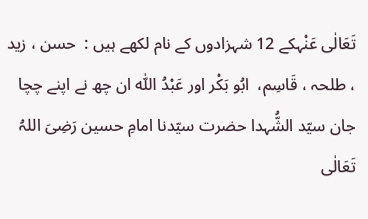تَعَالٰی عَنْہکے 12 شہزادوں کے نام لکھے ہیں :  حسن ، زید ، طلحہ ، قَاسِم،  ابُو بَکْر اور عَبْدُ اللّٰہ ان چھ نے اپنے چچا جان سیّد الشُّہدا حضرت سیّدنا امامِ حسین رَضِیَ اللہُ تَعَالٰی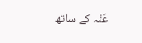عَنْہ کے ساتھ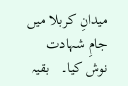میدانِ کربلا میں جامِ شہادت نوش کیا۔   بقیہ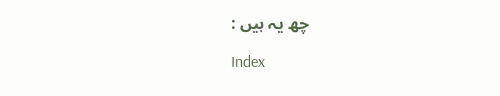چھ یہ ہیں :

Index